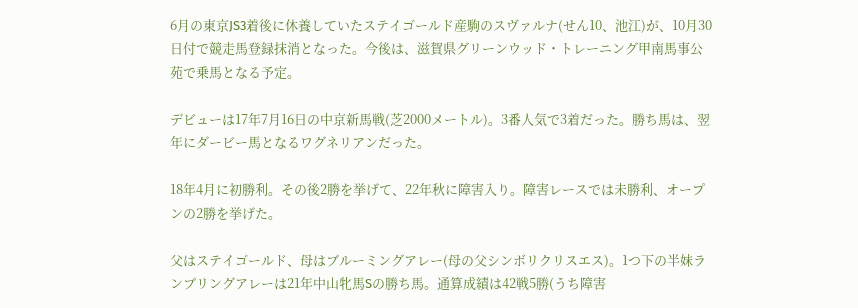6月の東京JS3着後に休養していたステイゴールド産駒のスヴァルナ(せん10、池江)が、10月30日付で競走馬登録抹消となった。今後は、滋賀県グリーンウッド・トレーニング甲南馬事公苑で乗馬となる予定。

デビューは17年7月16日の中京新馬戦(芝2000メートル)。3番人気で3着だった。勝ち馬は、翌年にダービー馬となるワグネリアンだった。

18年4月に初勝利。その後2勝を挙げて、22年秋に障害入り。障害レースでは未勝利、オープンの2勝を挙げた。

父はステイゴールド、母はブルーミングアレー(母の父シンボリクリスエス)。1つ下の半妹ランブリングアレーは21年中山牝馬Sの勝ち馬。通算成績は42戦5勝(うち障害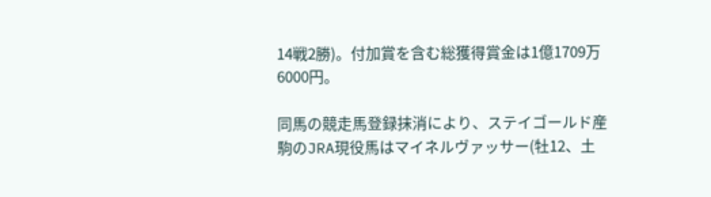14戦2勝)。付加賞を含む総獲得賞金は1億1709万6000円。

同馬の競走馬登録抹消により、ステイゴールド産駒のJRA現役馬はマイネルヴァッサー(牡12、土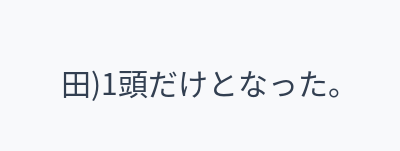田)1頭だけとなった。